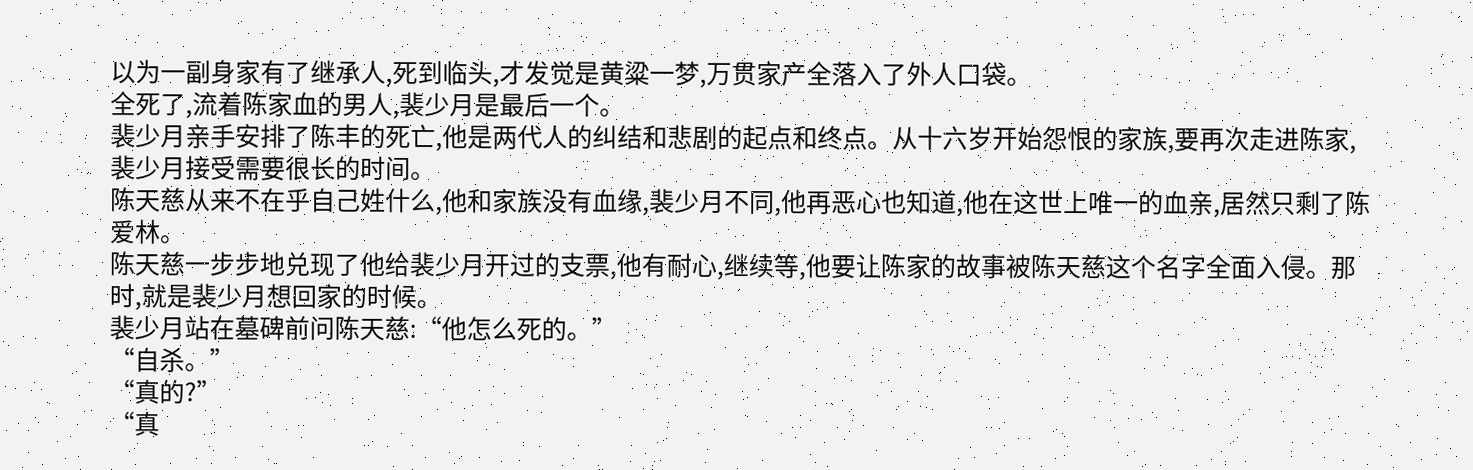以为一副身家有了继承人,死到临头,才发觉是黄粱一梦,万贯家产全落入了外人口袋。
全死了,流着陈家血的男人,裴少月是最后一个。
裴少月亲手安排了陈丰的死亡,他是两代人的纠结和悲剧的起点和终点。从十六岁开始怨恨的家族,要再次走进陈家,裴少月接受需要很长的时间。
陈天慈从来不在乎自己姓什么,他和家族没有血缘,裴少月不同,他再恶心也知道,他在这世上唯一的血亲,居然只剩了陈爱林。
陈天慈一步步地兑现了他给裴少月开过的支票,他有耐心,继续等,他要让陈家的故事被陈天慈这个名字全面入侵。那时,就是裴少月想回家的时候。
裴少月站在墓碑前问陈天慈:“他怎么死的。”
“自杀。”
“真的?”
“真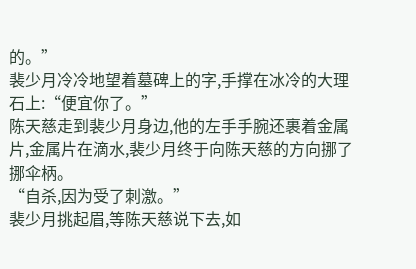的。”
裴少月冷冷地望着墓碑上的字,手撑在冰冷的大理石上:“便宜你了。”
陈天慈走到裴少月身边,他的左手手腕还裹着金属片,金属片在滴水,裴少月终于向陈天慈的方向挪了挪伞柄。
“自杀,因为受了刺激。”
裴少月挑起眉,等陈天慈说下去,如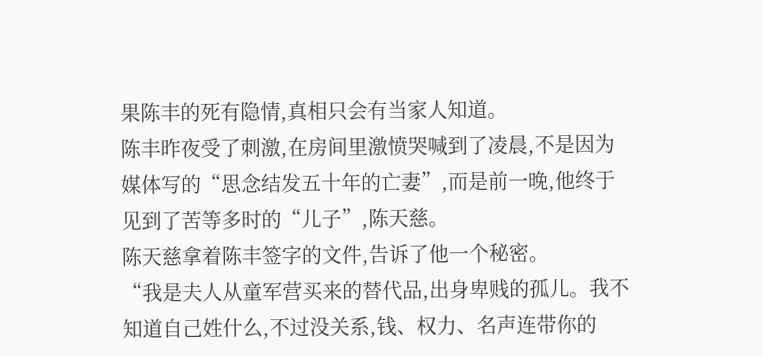果陈丰的死有隐情,真相只会有当家人知道。
陈丰昨夜受了刺激,在房间里激愤哭喊到了凌晨,不是因为媒体写的“思念结发五十年的亡妻”,而是前一晚,他终于见到了苦等多时的“儿子”,陈天慈。
陈天慈拿着陈丰签字的文件,告诉了他一个秘密。
“我是夫人从童军营买来的替代品,出身卑贱的孤儿。我不知道自己姓什么,不过没关系,钱、权力、名声连带你的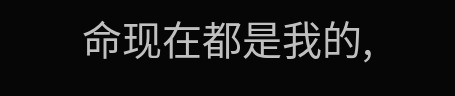命现在都是我的,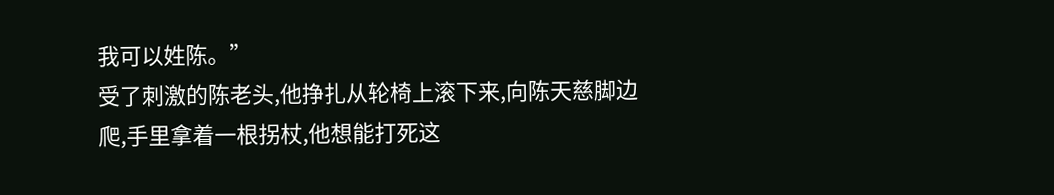我可以姓陈。”
受了刺激的陈老头,他挣扎从轮椅上滚下来,向陈天慈脚边爬,手里拿着一根拐杖,他想能打死这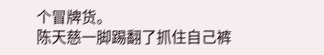个冒牌货。
陈天慈一脚踢翻了抓住自己裤